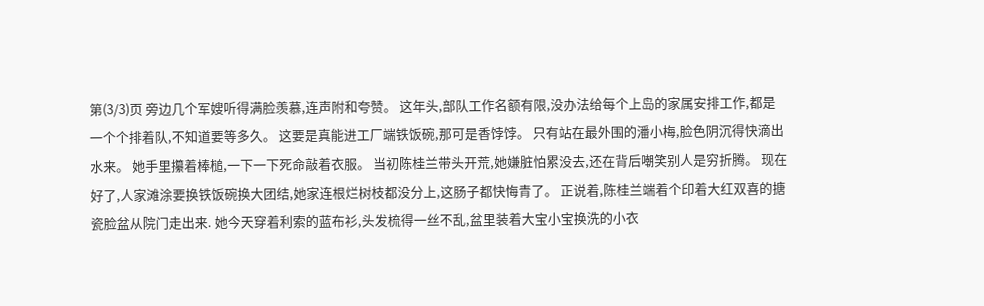第(3/3)页 旁边几个军嫂听得满脸羡慕,连声附和夸赞。 这年头,部队工作名额有限,没办法给每个上岛的家属安排工作,都是一个个排着队,不知道要等多久。 这要是真能进工厂端铁饭碗,那可是香饽饽。 只有站在最外围的潘小梅,脸色阴沉得快滴出水来。 她手里攥着棒槌,一下一下死命敲着衣服。 当初陈桂兰带头开荒,她嫌脏怕累没去,还在背后嘲笑别人是穷折腾。 现在好了,人家滩涂要换铁饭碗换大团结,她家连根烂树枝都没分上,这肠子都快悔青了。 正说着,陈桂兰端着个印着大红双喜的搪瓷脸盆从院门走出来. 她今天穿着利索的蓝布衫,头发梳得一丝不乱,盆里装着大宝小宝换洗的小衣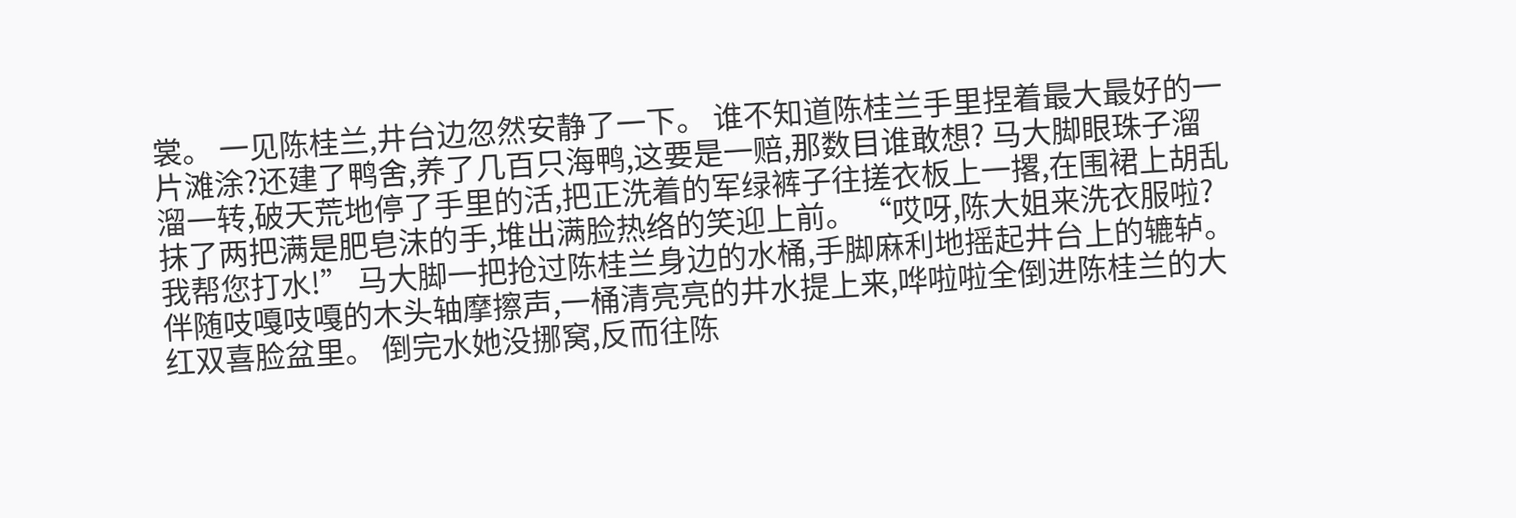裳。 一见陈桂兰,井台边忽然安静了一下。 谁不知道陈桂兰手里捏着最大最好的一片滩涂?还建了鸭舍,养了几百只海鸭,这要是一赔,那数目谁敢想? 马大脚眼珠子溜溜一转,破天荒地停了手里的活,把正洗着的军绿裤子往搓衣板上一撂,在围裙上胡乱抹了两把满是肥皂沫的手,堆出满脸热络的笑迎上前。 “哎呀,陈大姐来洗衣服啦?我帮您打水!” 马大脚一把抢过陈桂兰身边的水桶,手脚麻利地摇起井台上的辘轳。 伴随吱嘎吱嘎的木头轴摩擦声,一桶清亮亮的井水提上来,哗啦啦全倒进陈桂兰的大红双喜脸盆里。 倒完水她没挪窝,反而往陈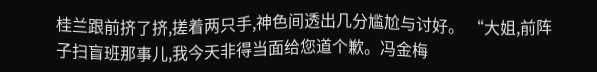桂兰跟前挤了挤,搓着两只手,神色间透出几分尴尬与讨好。 “大姐,前阵子扫盲班那事儿,我今天非得当面给您道个歉。冯金梅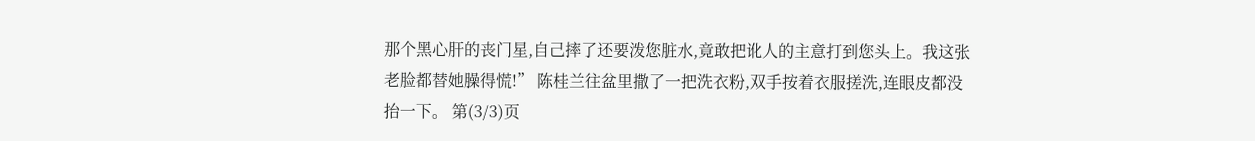那个黑心肝的丧门星,自己摔了还要泼您脏水,竟敢把讹人的主意打到您头上。我这张老脸都替她臊得慌!” 陈桂兰往盆里撒了一把洗衣粉,双手按着衣服搓洗,连眼皮都没抬一下。 第(3/3)页